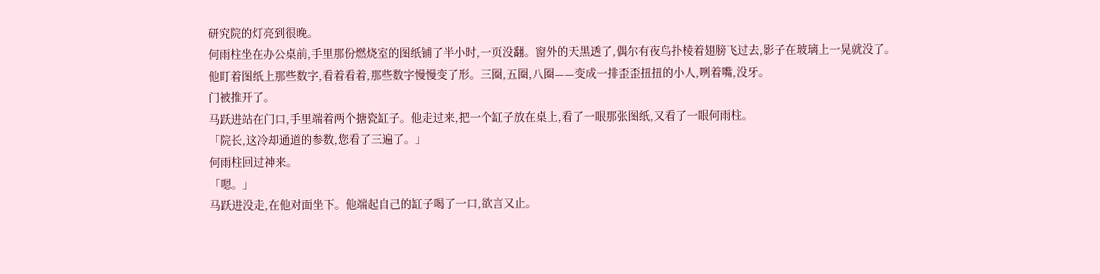研究院的灯亮到很晚。
何雨柱坐在办公桌前,手里那份燃烧室的图纸铺了半小时,一页没翻。窗外的天黑透了,偶尔有夜鸟扑棱着翅膀飞过去,影子在玻璃上一晃就没了。
他盯着图纸上那些数字,看着看着,那些数字慢慢变了形。三圈,五圈,八圈——变成一排歪歪扭扭的小人,咧着嘴,没牙。
门被推开了。
马跃进站在门口,手里端着两个搪瓷缸子。他走过来,把一个缸子放在桌上,看了一眼那张图纸,又看了一眼何雨柱。
「院长,这冷却通道的参数,您看了三遍了。」
何雨柱回过神来。
「嗯。」
马跃进没走,在他对面坐下。他端起自己的缸子喝了一口,欲言又止。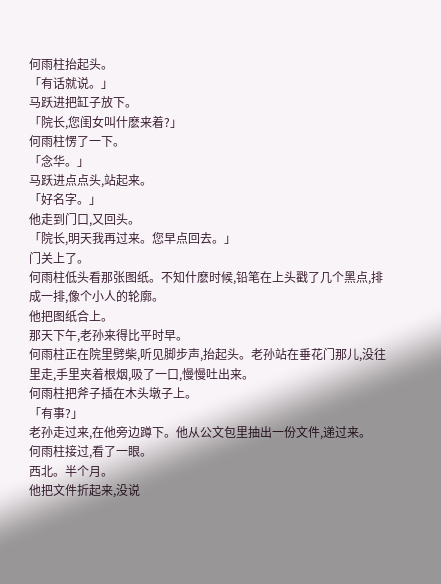何雨柱抬起头。
「有话就说。」
马跃进把缸子放下。
「院长,您闺女叫什麽来着?」
何雨柱愣了一下。
「念华。」
马跃进点点头,站起来。
「好名字。」
他走到门口,又回头。
「院长,明天我再过来。您早点回去。」
门关上了。
何雨柱低头看那张图纸。不知什麽时候,铅笔在上头戳了几个黑点,排成一排,像个小人的轮廓。
他把图纸合上。
那天下午,老孙来得比平时早。
何雨柱正在院里劈柴,听见脚步声,抬起头。老孙站在垂花门那儿,没往里走,手里夹着根烟,吸了一口,慢慢吐出来。
何雨柱把斧子插在木头墩子上。
「有事?」
老孙走过来,在他旁边蹲下。他从公文包里抽出一份文件,递过来。
何雨柱接过,看了一眼。
西北。半个月。
他把文件折起来,没说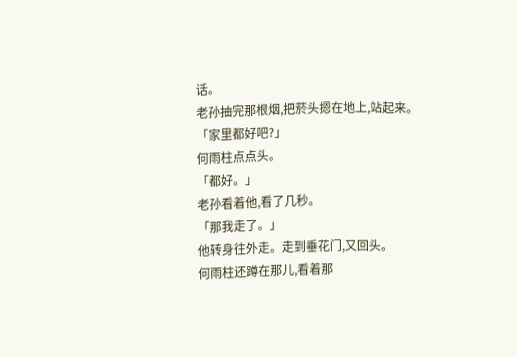话。
老孙抽完那根烟,把菸头摁在地上,站起来。
「家里都好吧?」
何雨柱点点头。
「都好。」
老孙看着他,看了几秒。
「那我走了。」
他转身往外走。走到垂花门,又回头。
何雨柱还蹲在那儿,看着那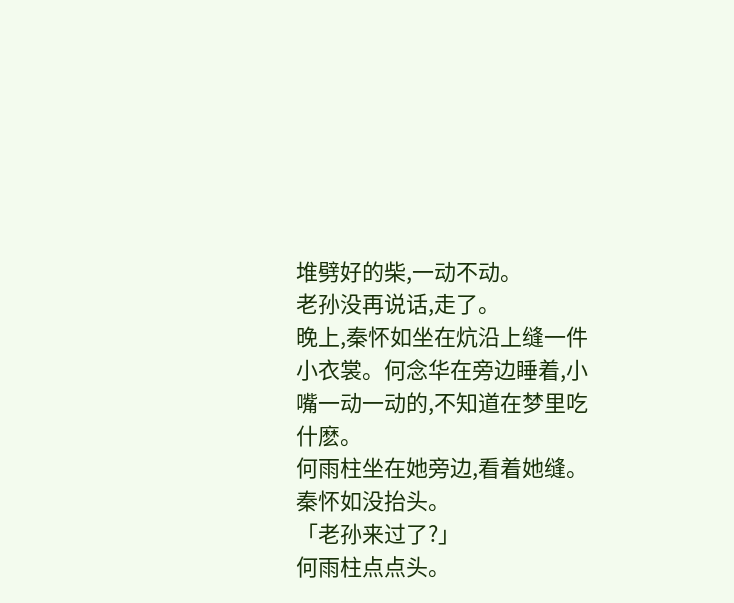堆劈好的柴,一动不动。
老孙没再说话,走了。
晚上,秦怀如坐在炕沿上缝一件小衣裳。何念华在旁边睡着,小嘴一动一动的,不知道在梦里吃什麽。
何雨柱坐在她旁边,看着她缝。
秦怀如没抬头。
「老孙来过了?」
何雨柱点点头。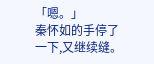「嗯。」
秦怀如的手停了一下,又继续缝。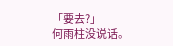「要去?」
何雨柱没说话。